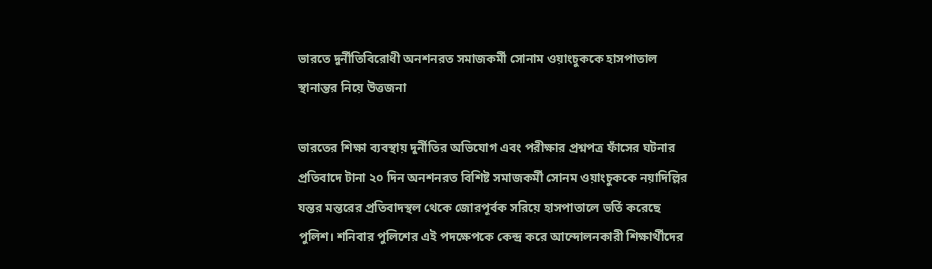ভারতে দুর্নীতিবিরোধী অনশনরত সমাজকর্মী সোনাম ওয়াংচুককে হাসপাতাল স্থানান্তর নিয়ে উত্তজনা

ভারতের শিক্ষা ব্যবস্থায় দুর্নীতির অভিযোগ এবং পরীক্ষার প্রশ্নপত্র ফাঁসের ঘটনার প্রতিবাদে টানা ২০ দিন অনশনরত বিশিষ্ট সমাজকর্মী সোনম ওয়াংচুককে নয়াদিল্লির যন্তর মন্তরের প্রতিবাদস্থল থেকে জোরপূর্বক সরিয়ে হাসপাতালে ভর্তি করেছে পুলিশ। শনিবার পুলিশের এই পদক্ষেপকে কেন্দ্র করে আন্দোলনকারী শিক্ষার্থীদের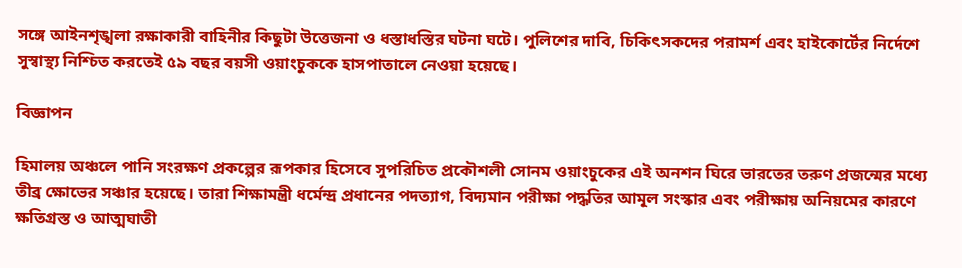সঙ্গে আইনশৃঙ্খলা রক্ষাকারী বাহিনীর কিছুটা উত্তেজনা ও ধস্তাধস্তির ঘটনা ঘটে। পুলিশের দাবি, চিকিৎসকদের পরামর্শ এবং হাইকোর্টের নির্দেশে সুস্বাস্থ্য নিশ্চিত করতেই ৫৯ বছর বয়সী ওয়াংচুককে হাসপাতালে নেওয়া হয়েছে।

বিজ্ঞাপন

হিমালয় অঞ্চলে পানি সংরক্ষণ প্রকল্পের রূপকার হিসেবে সুপরিচিত প্রকৌশলী সোনম ওয়াংচুকের এই অনশন ঘিরে ভারতের তরুণ প্রজন্মের মধ্যে তীব্র ক্ষোভের সঞ্চার হয়েছে। তারা শিক্ষামন্ত্রী ধর্মেন্দ্র প্রধানের পদত্যাগ, বিদ্যমান পরীক্ষা পদ্ধতির আমূল সংস্কার এবং পরীক্ষায় অনিয়মের কারণে ক্ষতিগ্রস্ত ও আত্মঘাতী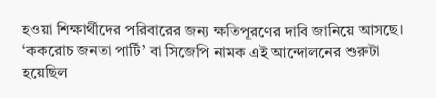হওয়া শিক্ষার্থীদের পরিবারের জন্য ক্ষতিপূরণের দাবি জানিয়ে আসছে। ‘ককরোচ জনতা পার্টি’ বা সিজেপি নামক এই আন্দোলনের শুরুটা হয়েছিল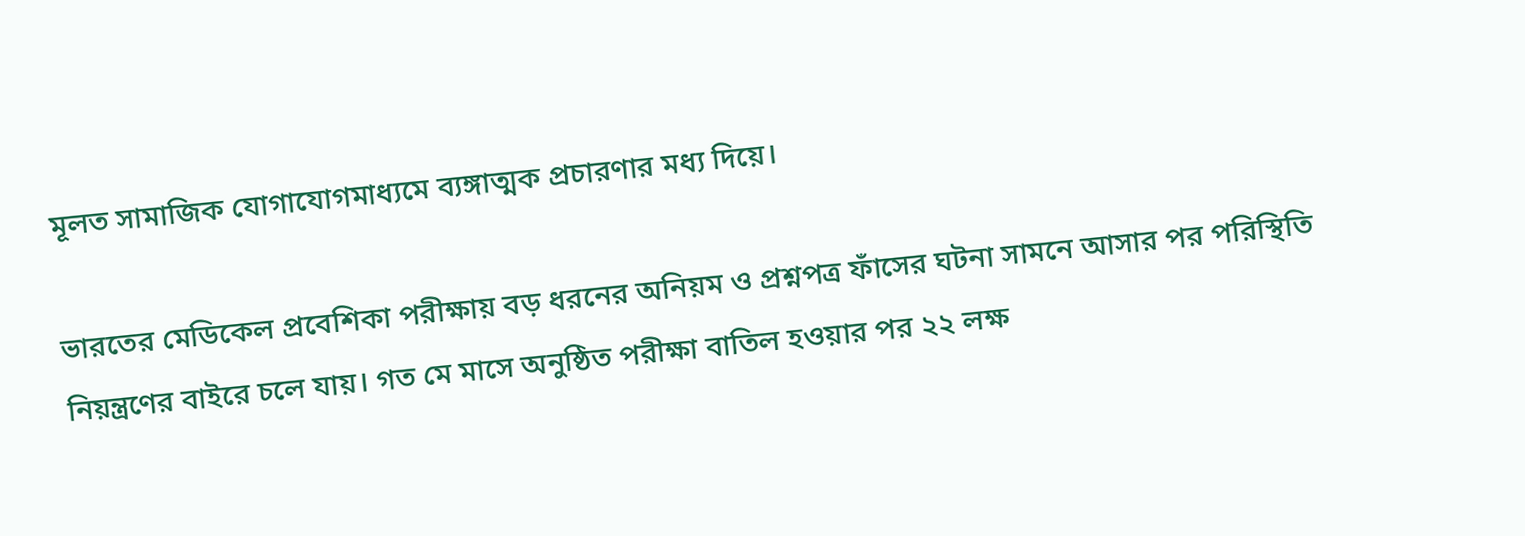মূলত সামাজিক যোগাযোগমাধ্যমে ব্যঙ্গাত্মক প্রচারণার মধ্য দিয়ে।

ভারতের মেডিকেল প্রবেশিকা পরীক্ষায় বড় ধরনের অনিয়ম ও প্রশ্নপত্র ফাঁসের ঘটনা সামনে আসার পর পরিস্থিতি নিয়ন্ত্রণের বাইরে চলে যায়। গত মে মাসে অনুষ্ঠিত পরীক্ষা বাতিল হওয়ার পর ২২ লক্ষ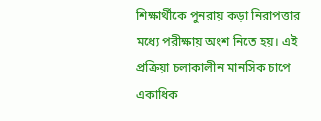শিক্ষার্থীকে পুনরায় কড়া নিরাপত্তার মধ্যে পরীক্ষায় অংশ নিতে হয়। এই প্রক্রিয়া চলাকালীন মানসিক চাপে একাধিক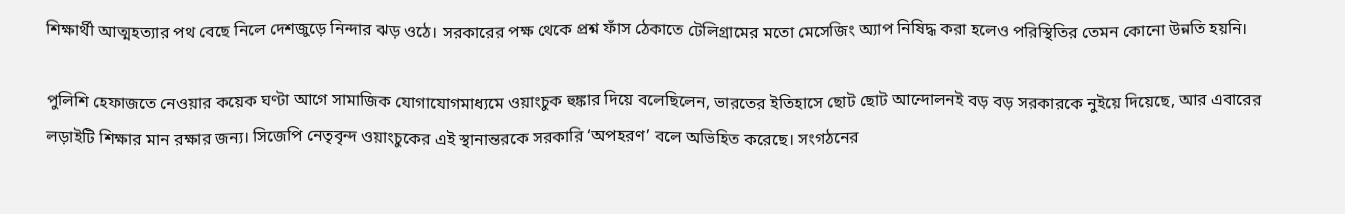শিক্ষার্থী আত্মহত্যার পথ বেছে নিলে দেশজুড়ে নিন্দার ঝড় ওঠে। সরকারের পক্ষ থেকে প্রশ্ন ফাঁস ঠেকাতে টেলিগ্রামের মতো মেসেজিং অ্যাপ নিষিদ্ধ করা হলেও পরিস্থিতির তেমন কোনো উন্নতি হয়নি।

পুলিশি হেফাজতে নেওয়ার কয়েক ঘণ্টা আগে সামাজিক যোগাযোগমাধ্যমে ওয়াংচুক হুঙ্কার দিয়ে বলেছিলেন, ভারতের ইতিহাসে ছোট ছোট আন্দোলনই বড় বড় সরকারকে নুইয়ে দিয়েছে, আর এবারের লড়াইটি শিক্ষার মান রক্ষার জন্য। সিজেপি নেতৃবৃন্দ ওয়াংচুকের এই স্থানান্তরকে সরকারি ‘অপহরণ’ বলে অভিহিত করেছে। সংগঠনের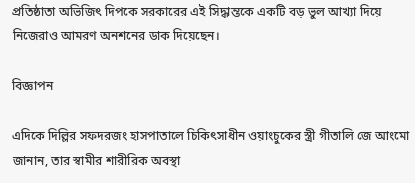প্রতিষ্ঠাতা অভিজিৎ দিপকে সরকারের এই সিদ্ধান্তকে একটি বড় ভুল আখ্যা দিয়ে নিজেরাও আমরণ অনশনের ডাক দিয়েছেন।

বিজ্ঞাপন

এদিকে দিল্লির সফদরজং হাসপাতালে চিকিৎসাধীন ওয়াংচুকের স্ত্রী গীতালি জে আংমো জানান, তার স্বামীর শারীরিক অবস্থা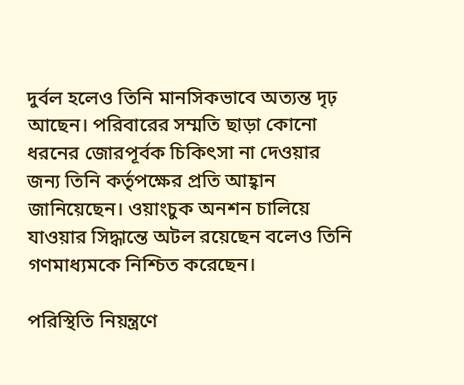দুর্বল হলেও তিনি মানসিকভাবে অত্যন্ত দৃঢ় আছেন। পরিবারের সম্মতি ছাড়া কোনো ধরনের জোরপূর্বক চিকিৎসা না দেওয়ার জন্য তিনি কর্তৃপক্ষের প্রতি আহ্বান জানিয়েছেন। ওয়াংচুক অনশন চালিয়ে যাওয়ার সিদ্ধান্তে অটল রয়েছেন বলেও তিনি গণমাধ্যমকে নিশ্চিত করেছেন।

পরিস্থিতি নিয়ন্ত্রণে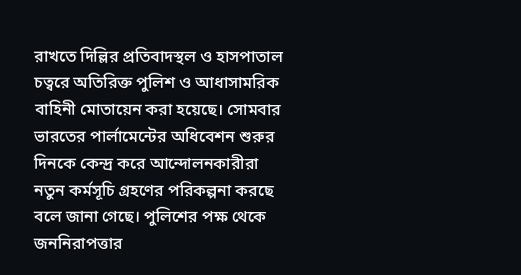রাখতে দিল্লির প্রতিবাদস্থল ও হাসপাতাল চত্বরে অতিরিক্ত পুলিশ ও আধাসামরিক বাহিনী মোতায়েন করা হয়েছে। সোমবার ভারতের পার্লামেন্টের অধিবেশন শুরুর দিনকে কেন্দ্র করে আন্দোলনকারীরা নতুন কর্মসূচি গ্রহণের পরিকল্পনা করছে বলে জানা গেছে। পুলিশের পক্ষ থেকে জননিরাপত্তার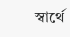স্বার্থে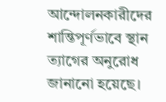আন্দোলনকারীদের শান্তিপূর্ণভাবে স্থান ত্যাগের অনুরোধ জানানো হয়েছে।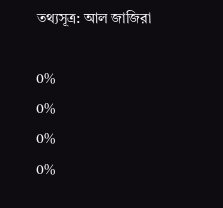তথ্যসূত্র: আল জাজিরা

0%
0%
0%
0%